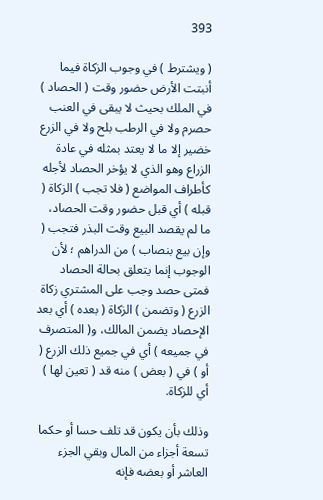393

( ويشترط ) في وجوب الزكاة فيما أنبتت الأرض حضور وقت ( الحصاد ) في الملك بحيث لا يبقى في العنب حصرم ولا في الرطب بلح ولا في الزرع خضير إلا ما لا يعتد بمثله في عادة الزراع وهو الذي لا يؤخر الحصاد لأجله كأطراف المواضع ( فلا تجب ) الزكاة ( قبله ) أي قبل حضور وقت الحصاد، ما لم يقصد البيع وقت البذر فتجب ( وإن بيع بنصاب ) من الدراهم ؛ لأن الوجوب إنما يتعلق بحالة الحصاد فمتى حصد وجب على المشتري زكاة الزرع ( وتضمن ) الزكاة ( بعده ) أي بعد الإحصاد يضمن المالك، و( المتصرف في جميعه ) أي في جميع ذلك الزرع ( أو ) في ( بعض ) منه قد ( تعين لها ) أي للزكاة.

وذلك بأن يكون قد تلف حسا أو حكما تسعة أجزاء من المال وبقي الجزء العاشر أو بعضه فإنه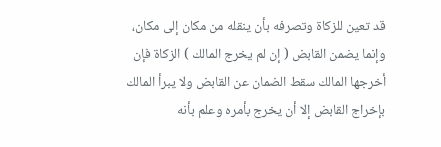قد تعين للزكاة وتصرفه بأن ينقله من مكان إلى مكان، وإنما يضمن القابض ( إن لم يخرج المالك ) الزكاة فإن أخرجها المالك سقط الضمان عن القابض ولا يبرأ المالك بإخراج القابض إلا أن يخرج بأمره وعلم بأنه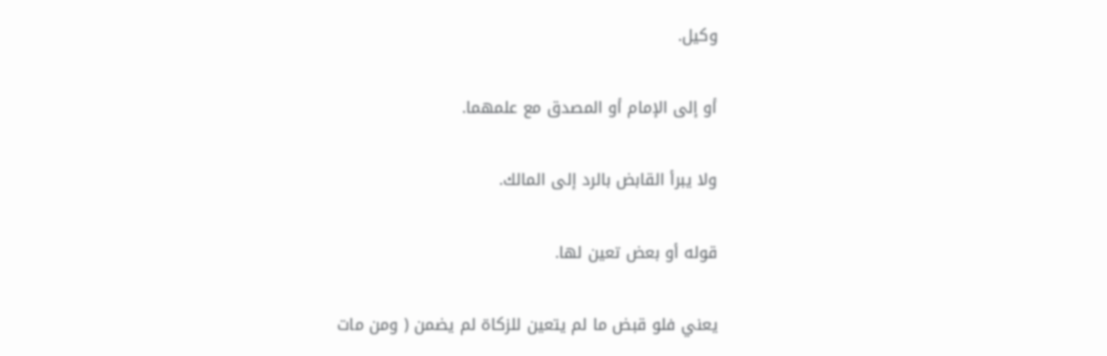وكيل.

أو إلى الإمام أو المصدق مع علمهما.

ولا يبرأ القابض بالرد إلى المالك.

قوله أو بعض تعين لها.

يعني فلو قبض ما لم يتعين للزكاة لم يضمن ( ومن مات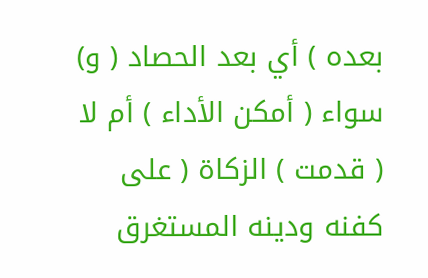بعده ) أي بعد الحصاد ( و) سواء ( أمكن الأداء ) أم لا ( قدمت ) الزكاة ( على كفنه ودينه المستغرق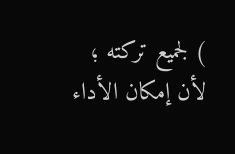) لجميع تركته ؛ لأن إمكان الأداء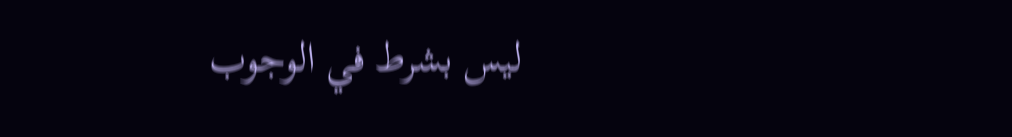ليس بشرط في الوجوب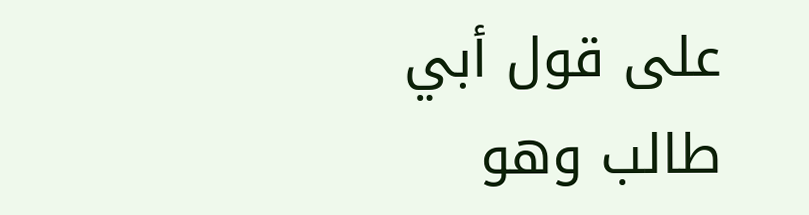على قول أبي طالب وهو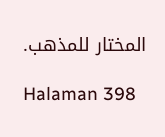المختار للمذهب.

Halaman 398